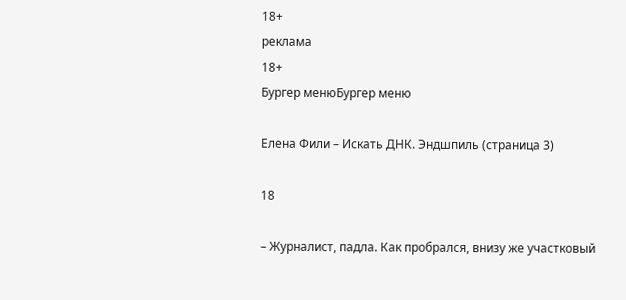18+
реклама
18+
Бургер менюБургер меню

Елена Фили – Искать ДНК. Эндшпиль (страница 3)

18

– Журналист, падла. Как пробрался, внизу же участковый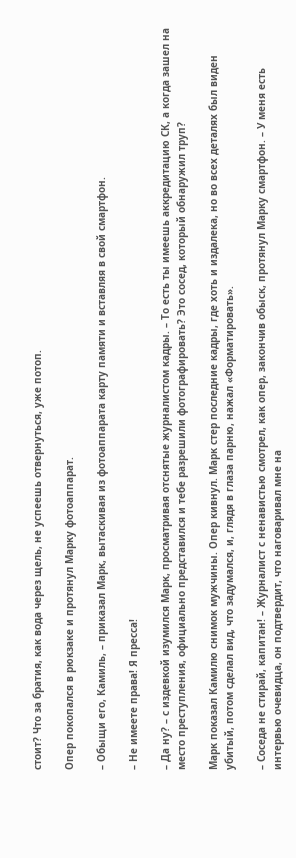стоит? Что за братия, как вода через щель, не успеешь отвернуться, уже потоп.

Опер покопался в рюкзаке и протянул Марку фотоаппарат.

– Обыщи его, Камиль, – приказал Марк, вытаскивая из фотоаппарата карту памяти и вставляя в свой смартфон.

– Не имеете права! Я пресса!

– Да ну? – с издевкой изумился Марк, просматривая отснятые журналистом кадры. – То есть ты имеешь аккредитацию СК, а когда зашел на место преступления, официально представился и тебе разрешили фотографировать? Это сосед, который обнаружил труп?

Марк показал Камилю снимок мужчины. Опер кивнул. Марк стер последние кадры, где хоть и издалека, но во всех деталях был виден убитый, потом сделал вид, что задумался, и, глядя в глаза парню, нажал «Форматировать».

– Соседа не стирай, капитан! – Журналист с ненавистью смотрел, как опер, закончив обыск, протянул Марку смартфон. – У меня есть интервью очевидца, он подтвердит, что наговаривал мне на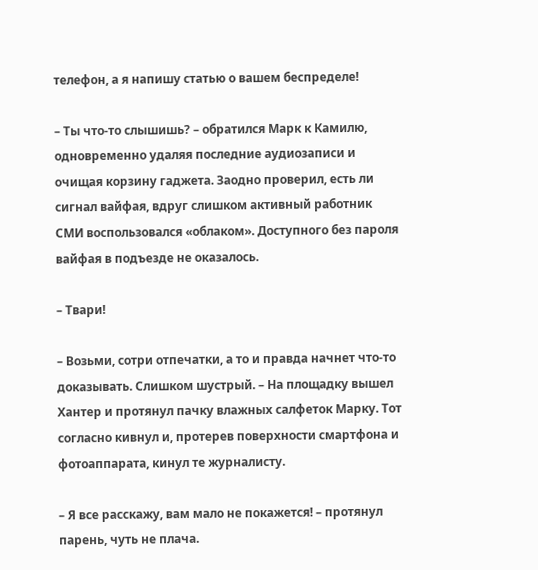телефон, а я напишу статью о вашем беспределе!

– Ты что-то слышишь? – обратился Марк к Камилю, одновременно удаляя последние аудиозаписи и очищая корзину гаджета. Заодно проверил, есть ли сигнал вайфая, вдруг слишком активный работник СМИ воспользовался «облаком». Доступного без пароля вайфая в подъезде не оказалось.

– Твари!

– Возьми, сотри отпечатки, а то и правда начнет что-то доказывать. Слишком шустрый. – На площадку вышел Хантер и протянул пачку влажных салфеток Марку. Тот согласно кивнул и, протерев поверхности смартфона и фотоаппарата, кинул те журналисту.

– Я все расскажу, вам мало не покажется! – протянул парень, чуть не плача.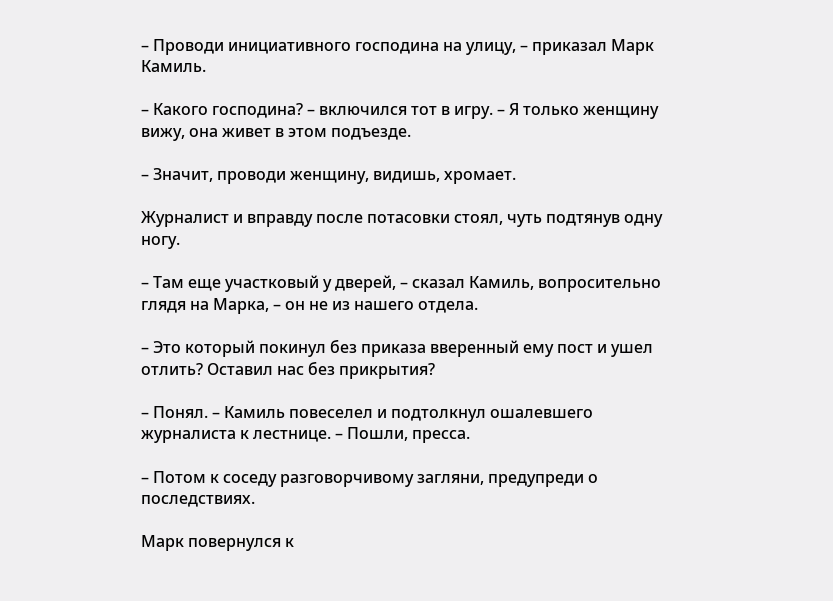– Проводи инициативного господина на улицу, – приказал Марк Камиль.

– Какого господина? – включился тот в игру. – Я только женщину вижу, она живет в этом подъезде.

– Значит, проводи женщину, видишь, хромает.

Журналист и вправду после потасовки стоял, чуть подтянув одну ногу.

– Там еще участковый у дверей, – сказал Камиль, вопросительно глядя на Марка, – он не из нашего отдела.

– Это который покинул без приказа вверенный ему пост и ушел отлить? Оставил нас без прикрытия?

– Понял. – Камиль повеселел и подтолкнул ошалевшего журналиста к лестнице. – Пошли, пресса.

– Потом к соседу разговорчивому загляни, предупреди о последствиях.

Марк повернулся к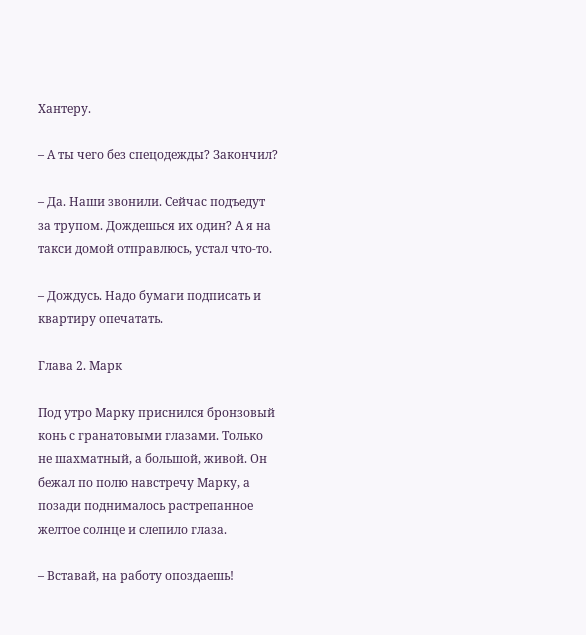Хантеру.

– А ты чего без спецодежды? Закончил?

– Да. Наши звонили. Сейчас подъедут за трупом. Дождешься их один? А я на такси домой отправлюсь, устал что-то.

– Дождусь. Надо бумаги подписать и квартиру опечатать.

Глава 2. Марк

Под утро Марку приснился бронзовый конь с гранатовыми глазами. Только не шахматный, а большой, живой. Он бежал по полю навстречу Марку, а позади поднималось растрепанное желтое солнце и слепило глаза.

– Вставай, на работу опоздаешь!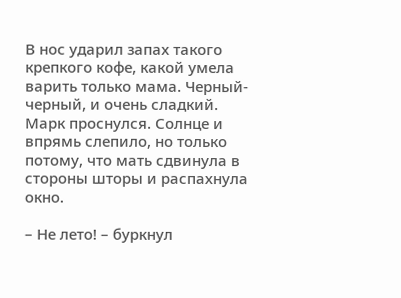В нос ударил запах такого крепкого кофе, какой умела варить только мама. Черный-черный, и очень сладкий. Марк проснулся. Солнце и впрямь слепило, но только потому, что мать сдвинула в стороны шторы и распахнула окно.

– Не лето! – буркнул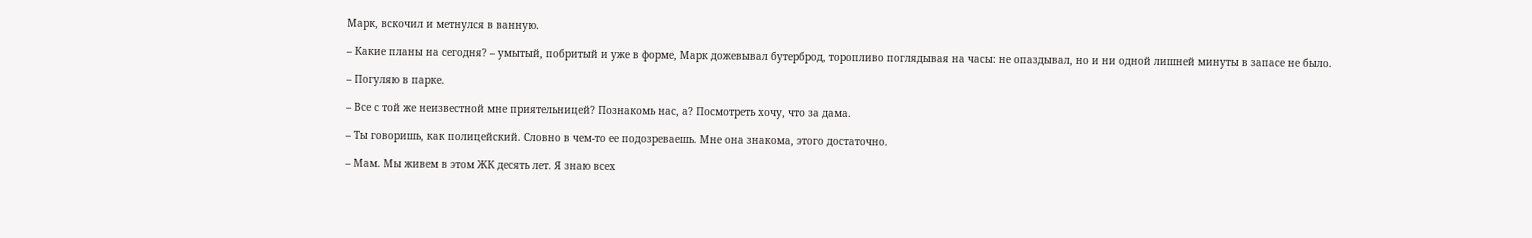Марк, вскочил и метнулся в ванную.

– Какие планы на сегодня? – умытый, побритый и уже в форме, Марк дожевывал бутерброд, торопливо поглядывая на часы: не опаздывал, но и ни одной лишней минуты в запасе не было.

– Погуляю в парке.

– Все с той же неизвестной мне приятельницей? Познакомь нас, а? Посмотреть хочу, что за дама.

– Ты говоришь, как полицейский. Словно в чем-то ее подозреваешь. Мне она знакома, этого достаточно.

– Мам. Мы живем в этом ЖК десять лет. Я знаю всех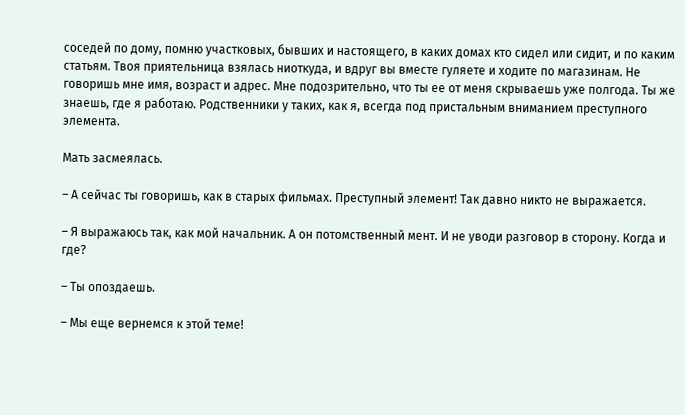соседей по дому, помню участковых, бывших и настоящего, в каких домах кто сидел или сидит, и по каким статьям. Твоя приятельница взялась ниоткуда, и вдруг вы вместе гуляете и ходите по магазинам. Не говоришь мне имя, возраст и адрес. Мне подозрительно, что ты ее от меня скрываешь уже полгода. Ты же знаешь, где я работаю. Родственники у таких, как я, всегда под пристальным вниманием преступного элемента.

Мать засмеялась.

– А сейчас ты говоришь, как в старых фильмах. Преступный элемент! Так давно никто не выражается.

– Я выражаюсь так, как мой начальник. А он потомственный мент. И не уводи разговор в сторону. Когда и где?

– Ты опоздаешь.

– Мы еще вернемся к этой теме!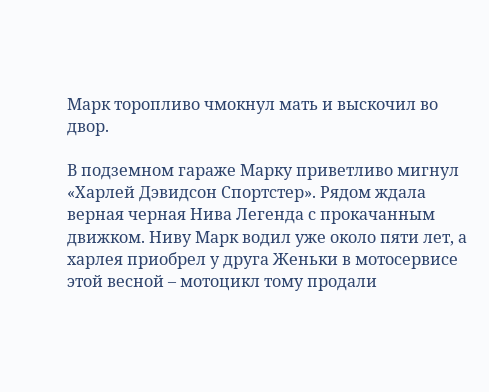Марк торопливо чмокнул мать и выскочил во двор.

В подземном гараже Марку приветливо мигнул «Харлей Дэвидсон Спортстер». Рядом ждала верная черная Нива Легенда с прокачанным движком. Ниву Марк водил уже около пяти лет, а харлея приобрел у друга Женьки в мотосервисе этой весной – мотоцикл тому продали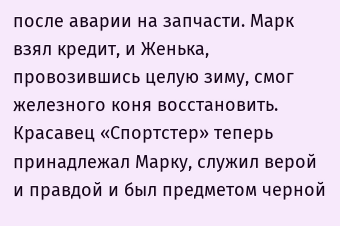после аварии на запчасти. Марк взял кредит, и Женька, провозившись целую зиму, смог железного коня восстановить. Красавец «Спортстер» теперь принадлежал Марку, служил верой и правдой и был предметом черной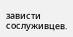зависти сослуживцев.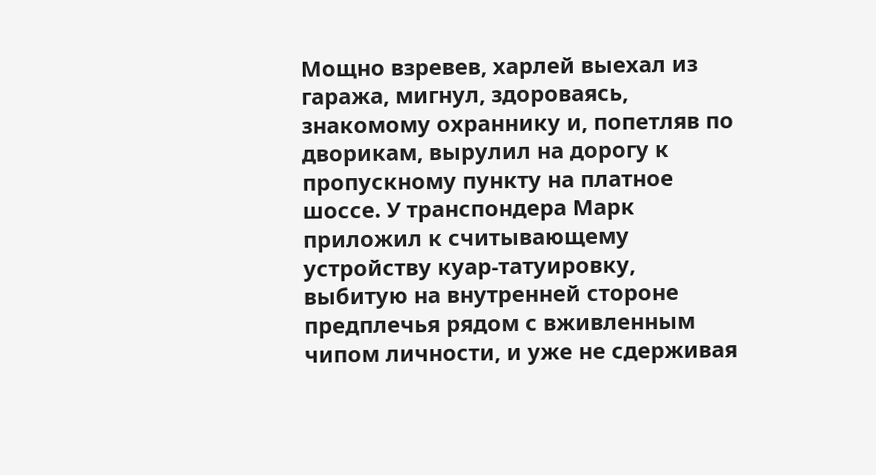Мощно взревев, харлей выехал из гаража, мигнул, здороваясь, знакомому охраннику и, попетляв по дворикам, вырулил на дорогу к пропускному пункту на платное шоссе. У транспондера Марк приложил к считывающему устройству куар-татуировку, выбитую на внутренней стороне предплечья рядом с вживленным чипом личности, и уже не сдерживая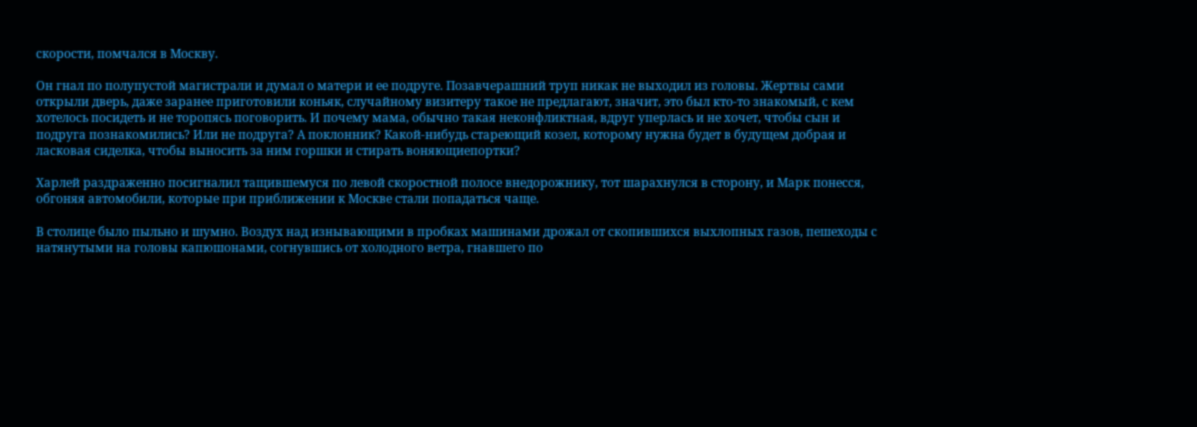скорости, помчался в Москву.

Он гнал по полупустой магистрали и думал о матери и ее подруге. Позавчерашний труп никак не выходил из головы. Жертвы сами открыли дверь, даже заранее приготовили коньяк, случайному визитеру такое не предлагают, значит, это был кто-то знакомый, с кем хотелось посидеть и не торопясь поговорить. И почему мама, обычно такая неконфликтная, вдруг уперлась и не хочет, чтобы сын и подруга познакомились? Или не подруга? А поклонник? Какой-нибудь стареющий козел, которому нужна будет в будущем добрая и ласковая сиделка, чтобы выносить за ним горшки и стирать воняющиепортки?

Харлей раздраженно посигналил тащившемуся по левой скоростной полосе внедорожнику, тот шарахнулся в сторону, и Марк понесся, обгоняя автомобили, которые при приближении к Москве стали попадаться чаще.

В столице было пыльно и шумно. Воздух над изнывающими в пробках машинами дрожал от скопившихся выхлопных газов, пешеходы с натянутыми на головы капюшонами, согнувшись от холодного ветра, гнавшего по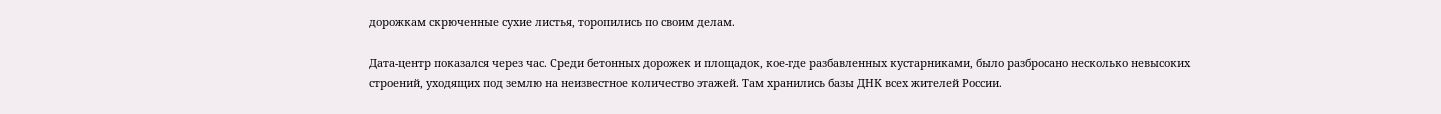дорожкам скрюченные сухие листья, торопились по своим делам.

Дата-центр показался через час. Среди бетонных дорожек и площадок, кое-где разбавленных кустарниками, было разбросано несколько невысоких строений, уходящих под землю на неизвестное количество этажей. Там хранились базы ДНК всех жителей России.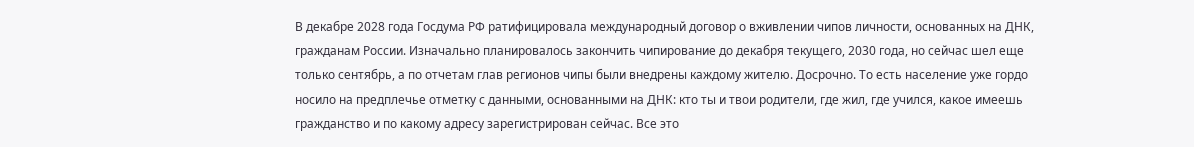В декабре 2028 года Госдума РФ ратифицировала международный договор о вживлении чипов личности, основанных на ДНК, гражданам России. Изначально планировалось закончить чипирование до декабря текущего, 2030 года, но сейчас шел еще только сентябрь, а по отчетам глав регионов чипы были внедрены каждому жителю. Досрочно. То есть население уже гордо носило на предплечье отметку с данными, основанными на ДНК: кто ты и твои родители, где жил, где учился, какое имеешь гражданство и по какому адресу зарегистрирован сейчас. Все это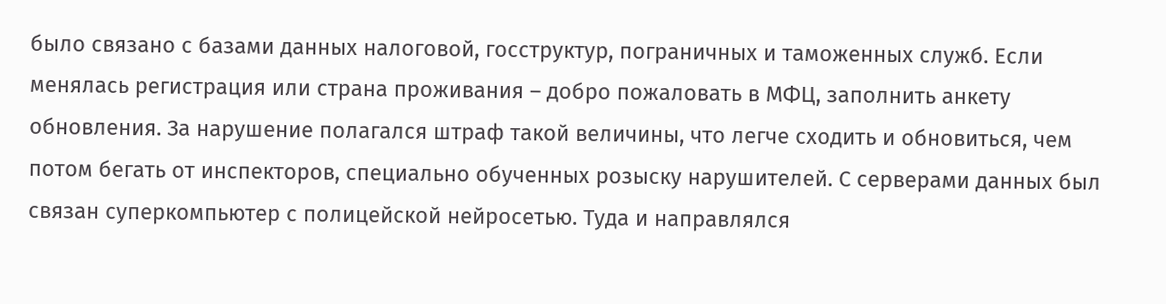было связано с базами данных налоговой, госструктур, пограничных и таможенных служб. Если менялась регистрация или страна проживания – добро пожаловать в МФЦ, заполнить анкету обновления. За нарушение полагался штраф такой величины, что легче сходить и обновиться, чем потом бегать от инспекторов, специально обученных розыску нарушителей. С серверами данных был связан суперкомпьютер с полицейской нейросетью. Туда и направлялся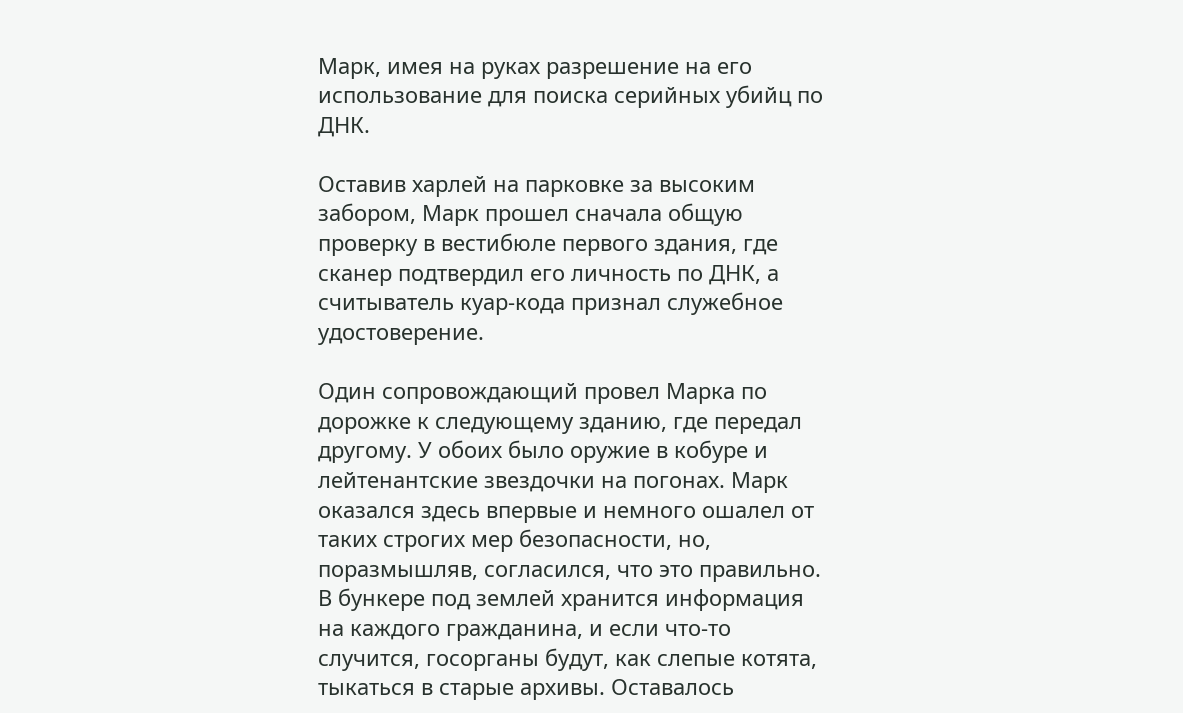Марк, имея на руках разрешение на его использование для поиска серийных убийц по ДНК.

Оставив харлей на парковке за высоким забором, Марк прошел сначала общую проверку в вестибюле первого здания, где сканер подтвердил его личность по ДНК, а считыватель куар-кода признал служебное удостоверение.

Один сопровождающий провел Марка по дорожке к следующему зданию, где передал другому. У обоих было оружие в кобуре и лейтенантские звездочки на погонах. Марк оказался здесь впервые и немного ошалел от таких строгих мер безопасности, но, поразмышляв, согласился, что это правильно. В бункере под землей хранится информация на каждого гражданина, и если что-то случится, госорганы будут, как слепые котята, тыкаться в старые архивы. Оставалось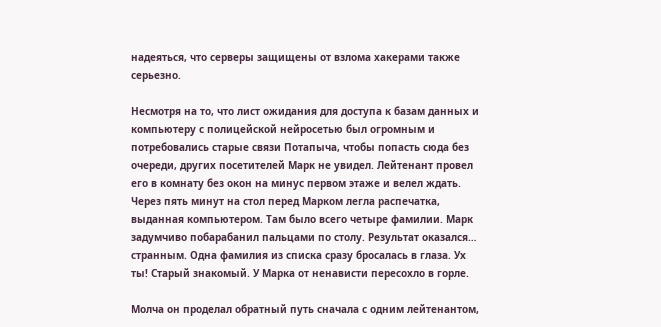надеяться, что серверы защищены от взлома хакерами также серьезно.

Несмотря на то, что лист ожидания для доступа к базам данных и компьютеру с полицейской нейросетью был огромным и потребовались старые связи Потапыча, чтобы попасть сюда без очереди, других посетителей Марк не увидел. Лейтенант провел его в комнату без окон на минус первом этаже и велел ждать. Через пять минут на стол перед Марком легла распечатка, выданная компьютером. Там было всего четыре фамилии. Марк задумчиво побарабанил пальцами по столу. Результат оказался… странным. Одна фамилия из списка сразу бросалась в глаза. Ух ты! Старый знакомый. У Марка от ненависти пересохло в горле.

Молча он проделал обратный путь сначала с одним лейтенантом,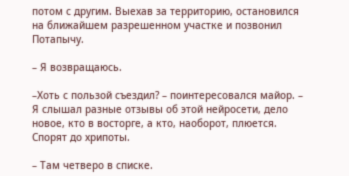потом с другим. Выехав за территорию, остановился на ближайшем разрешенном участке и позвонил Потапычу.

– Я возвращаюсь.

–Хоть с пользой съездил? – поинтересовался майор. – Я слышал разные отзывы об этой нейросети, дело новое, кто в восторге, а кто, наоборот, плюется. Спорят до хрипоты.

– Там четверо в списке.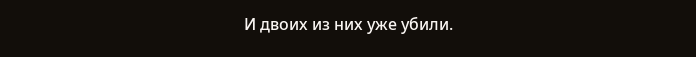И двоих из них уже убили.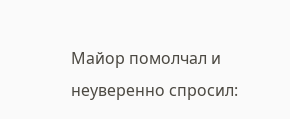Майор помолчал и неуверенно спросил: